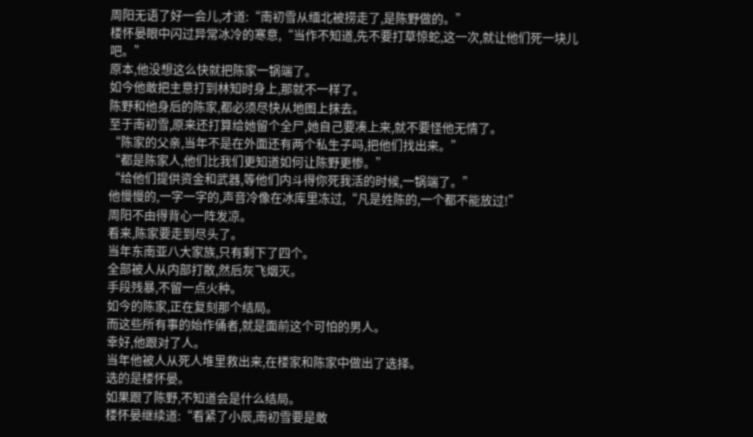周阳无语了好一会儿,才道:“南初雪从缅北被捞走了,是陈野做的。”
楼怀晏眼中闪过异常冰冷的寒意,“当作不知道,先不要打草惊蛇,这一次,就让他们死一块儿吧。”
原本,他没想这么快就把陈家一锅端了。
如今他敢把主意打到林知时身上,那就不一样了。
陈野和他身后的陈家,都必须尽快从地图上抹去。
至于南初雪,原来还打算给她留个全尸,她自己要凑上来,就不要怪他无情了。
“陈家的父亲,当年不是在外面还有两个私生子吗,把他们找出来。”
“都是陈家人,他们比我们更知道如何让陈野更惨。”
“给他们提供资金和武器,等他们内斗得你死我活的时候,一锅端了。”
他慢慢的,一字一字的,声音冷像在冰库里冻过,“凡是姓陈的,一个都不能放过!”
周阳不由得背心一阵发凉。
看来,陈家要走到尽头了。
当年东南亚八大家族,只有剩下了四个。
全部被人从内部打散,然后灰飞烟灭。
手段残暴,不留一点火种。
如今的陈家,正在复刻那个结局。
而这些所有事的始作俑者,就是面前这个可怕的男人。
幸好,他跟对了人。
当年他被人从死人堆里救出来,在楼家和陈家中做出了选择。
选的是楼怀晏。
如果跟了陈野,不知道会是什么结局。
楼怀晏继续道:“看紧了小辰,南初雪要是敢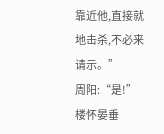靠近他,直接就地击杀,不必来请示。”
周阳:“是!”
楼怀晏垂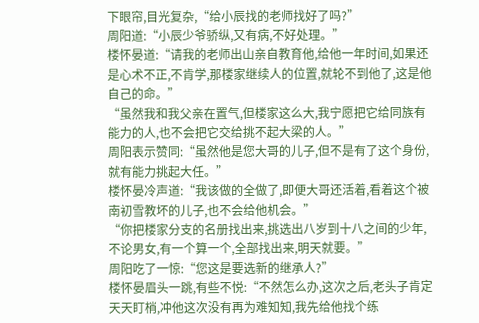下眼帘,目光复杂,“给小辰找的老师找好了吗?”
周阳道:“小辰少爷骄纵,又有病,不好处理。”
楼怀晏道:“请我的老师出山亲自教育他,给他一年时间,如果还是心术不正,不肯学,那楼家继续人的位置,就轮不到他了,这是他自己的命。”
“虽然我和我父亲在置气,但楼家这么大,我宁愿把它给同族有能力的人,也不会把它交给挑不起大梁的人。”
周阳表示赞同:“虽然他是您大哥的儿子,但不是有了这个身份,就有能力挑起大任。”
楼怀晏冷声道:“我该做的全做了,即便大哥还活着,看着这个被南初雪教坏的儿子,也不会给他机会。”
“你把楼家分支的名册找出来,挑选出八岁到十八之间的少年,不论男女,有一个算一个,全部找出来,明天就要。”
周阳吃了一惊:“您这是要选新的继承人?”
楼怀晏眉头一跳,有些不悦:“不然怎么办,这次之后,老头子肯定天天盯梢,冲他这次没有再为难知知,我先给他找个练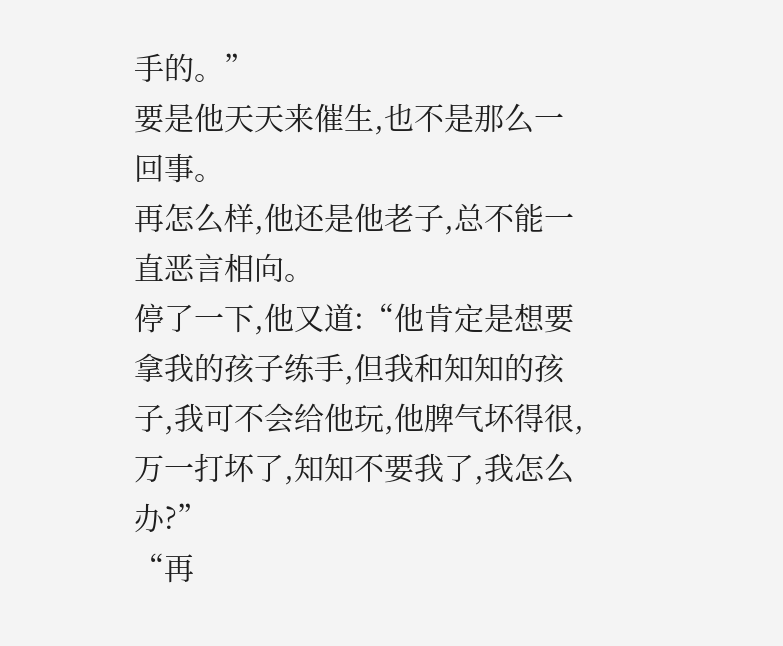手的。”
要是他天天来催生,也不是那么一回事。
再怎么样,他还是他老子,总不能一直恶言相向。
停了一下,他又道:“他肯定是想要拿我的孩子练手,但我和知知的孩子,我可不会给他玩,他脾气坏得很,万一打坏了,知知不要我了,我怎么办?”
“再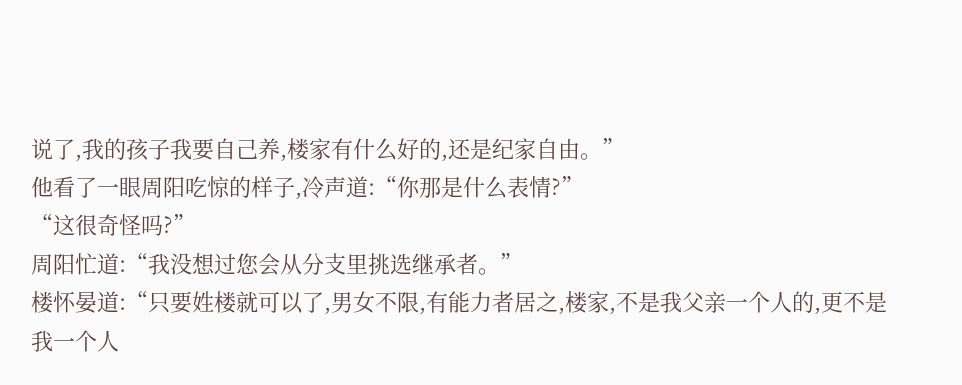说了,我的孩子我要自己养,楼家有什么好的,还是纪家自由。”
他看了一眼周阳吃惊的样子,冷声道:“你那是什么表情?”
“这很奇怪吗?”
周阳忙道:“我没想过您会从分支里挑选继承者。”
楼怀晏道:“只要姓楼就可以了,男女不限,有能力者居之,楼家,不是我父亲一个人的,更不是我一个人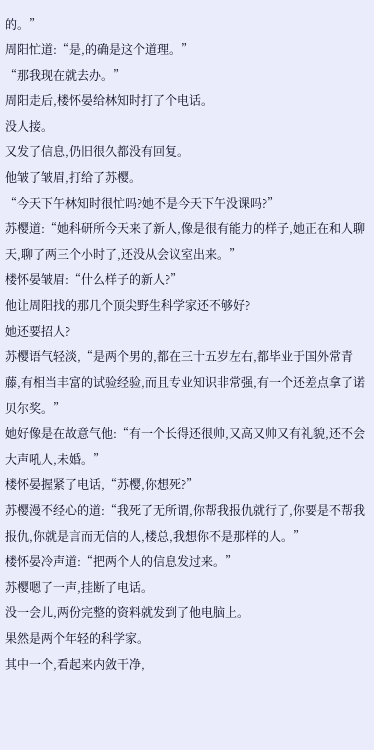的。”
周阳忙道:“是,的确是这个道理。”
“那我现在就去办。”
周阳走后,楼怀晏给林知时打了个电话。
没人接。
又发了信息,仍旧很久都没有回复。
他皱了皱眉,打给了苏樱。
“今天下午林知时很忙吗?她不是今天下午没课吗?”
苏樱道:“她科研所今天来了新人,像是很有能力的样子,她正在和人聊天,聊了两三个小时了,还没从会议室出来。”
楼怀晏皱眉:“什么样子的新人?”
他让周阳找的那几个顶尖野生科学家还不够好?
她还要招人?
苏樱语气轻淡,“是两个男的,都在三十五岁左右,都毕业于国外常青藤,有相当丰富的试验经验,而且专业知识非常强,有一个还差点拿了诺贝尔奖。”
她好像是在故意气他:“有一个长得还很帅,又高又帅又有礼貌,还不会大声吼人,未婚。”
楼怀晏握紧了电话,“苏樱,你想死?”
苏樱漫不经心的道:“我死了无所谓,你帮我报仇就行了,你要是不帮我报仇,你就是言而无信的人,楼总,我想你不是那样的人。”
楼怀晏冷声道:“把两个人的信息发过来。”
苏樱嗯了一声,挂断了电话。
没一会儿,两份完整的资料就发到了他电脑上。
果然是两个年轻的科学家。
其中一个,看起来内敛干净,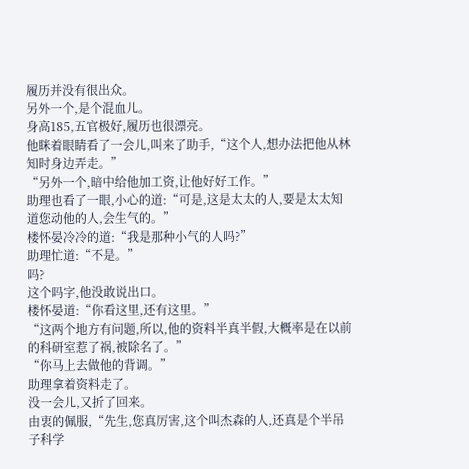履历并没有很出众。
另外一个,是个混血儿。
身高185,五官极好,履历也很漂亮。
他眯着眼睛看了一会儿,叫来了助手,“这个人,想办法把他从林知时身边弄走。”
“另外一个,暗中给他加工资,让他好好工作。”
助理也看了一眼,小心的道:“可是,这是太太的人,要是太太知道您动他的人,会生气的。”
楼怀晏冷冷的道:“我是那种小气的人吗?”
助理忙道:“不是。”
吗?
这个吗字,他没敢说出口。
楼怀晏道:“你看这里,还有这里。”
“这两个地方有问题,所以,他的资料半真半假,大概率是在以前的科研室惹了祸,被除名了。”
“你马上去做他的背调。”
助理拿着资料走了。
没一会儿,又折了回来。
由衷的佩服,“先生,您真厉害,这个叫杰森的人,还真是个半吊子科学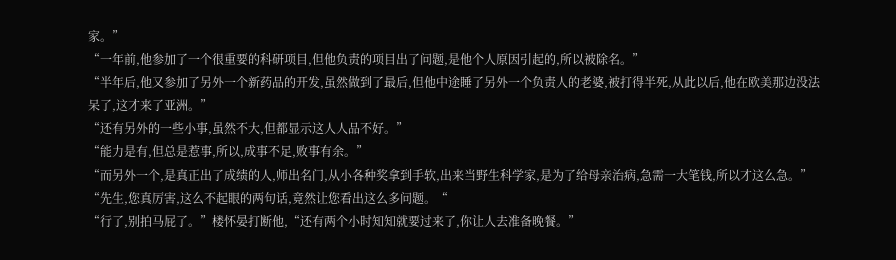家。”
“一年前,他参加了一个很重要的科研项目,但他负责的项目出了问题,是他个人原因引起的,所以被除名。”
“半年后,他又参加了另外一个新药品的开发,虽然做到了最后,但他中途睡了另外一个负责人的老婆,被打得半死,从此以后,他在欧美那边没法呆了,这才来了亚洲。”
“还有另外的一些小事,虽然不大,但都显示这人人品不好。”
“能力是有,但总是惹事,所以,成事不足,败事有余。”
“而另外一个,是真正出了成绩的人,师出名门,从小各种奖拿到手软,出来当野生科学家,是为了给母亲治病,急需一大笔钱,所以才这么急。”
“先生,您真厉害,这么不起眼的两句话,竟然让您看出这么多问题。“
“行了,别拍马屁了。”楼怀晏打断他,“还有两个小时知知就要过来了,你让人去准备晚餐。”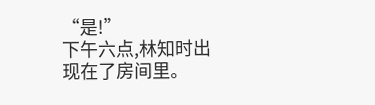“是!”
下午六点,林知时出现在了房间里。